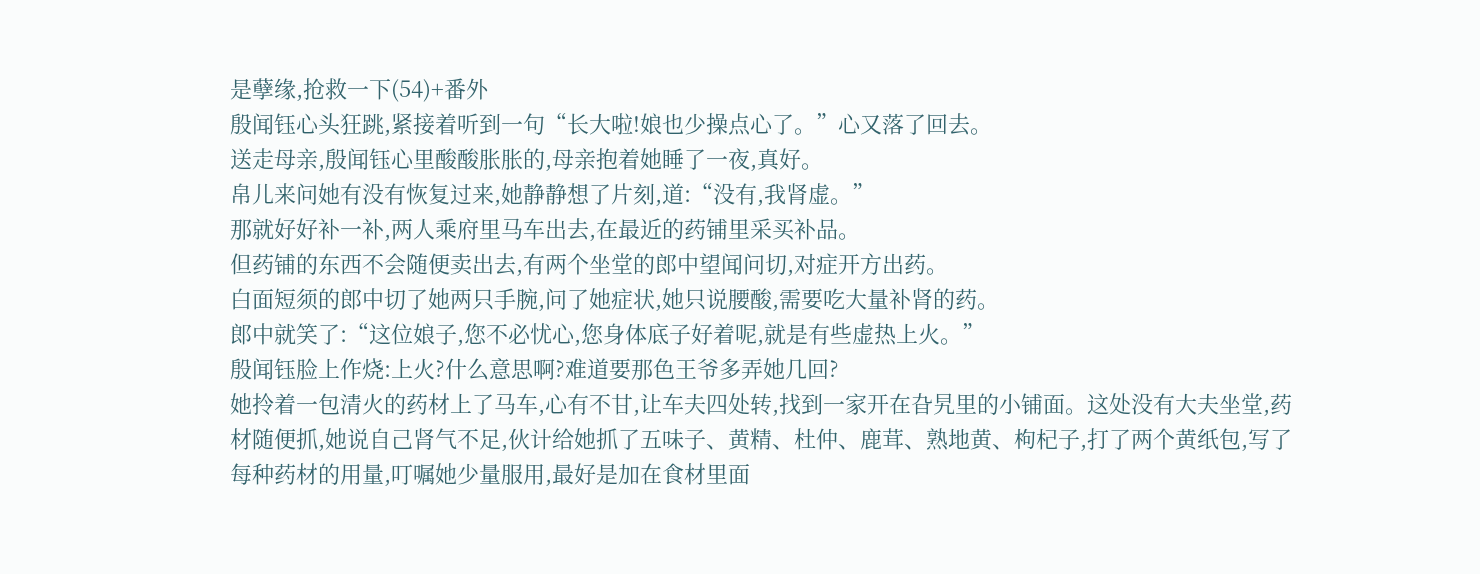是孽缘,抢救一下(54)+番外
殷闻钰心头狂跳,紧接着听到一句“长大啦!娘也少操点心了。”心又落了回去。
送走母亲,殷闻钰心里酸酸胀胀的,母亲抱着她睡了一夜,真好。
帛儿来问她有没有恢复过来,她静静想了片刻,道:“没有,我肾虚。”
那就好好补一补,两人乘府里马车出去,在最近的药铺里采买补品。
但药铺的东西不会随便卖出去,有两个坐堂的郎中望闻问切,对症开方出药。
白面短须的郎中切了她两只手腕,问了她症状,她只说腰酸,需要吃大量补肾的药。
郎中就笑了:“这位娘子,您不必忧心,您身体底子好着呢,就是有些虚热上火。”
殷闻钰脸上作烧:上火?什么意思啊?难道要那色王爷多弄她几回?
她拎着一包清火的药材上了马车,心有不甘,让车夫四处转,找到一家开在旮旯里的小铺面。这处没有大夫坐堂,药材随便抓,她说自己肾气不足,伙计给她抓了五味子、黄精、杜仲、鹿茸、熟地黄、枸杞子,打了两个黄纸包,写了每种药材的用量,叮嘱她少量服用,最好是加在食材里面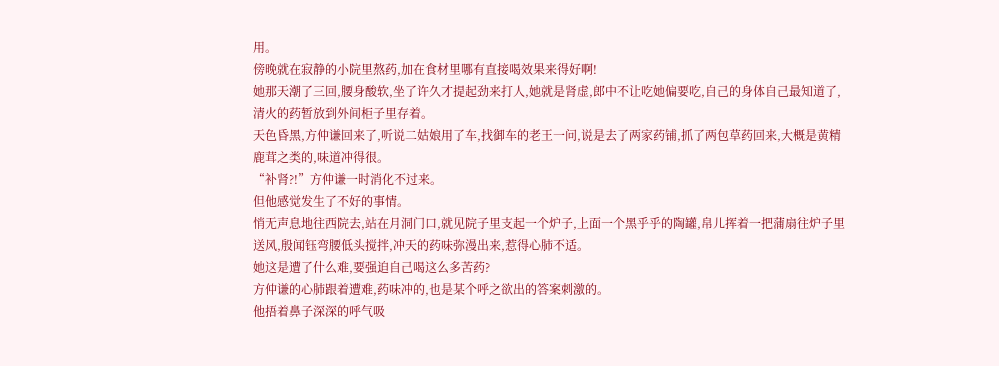用。
傍晚就在寂静的小院里熬药,加在食材里哪有直接喝效果来得好啊!
她那天潮了三回,腰身酸软,坐了许久才提起劲来打人,她就是肾虚,郎中不让吃她偏要吃,自己的身体自己最知道了,清火的药暂放到外间柜子里存着。
天色昏黑,方仲谦回来了,听说二姑娘用了车,找御车的老王一问,说是去了两家药铺,抓了两包草药回来,大概是黄精鹿茸之类的,味道冲得很。
“补肾?!”方仲谦一时消化不过来。
但他感觉发生了不好的事情。
悄无声息地往西院去,站在月洞门口,就见院子里支起一个炉子,上面一个黑乎乎的陶罐,帛儿挥着一把蒲扇往炉子里送风,殷闻钰弯腰低头搅拌,冲天的药味弥漫出来,惹得心肺不适。
她这是遭了什么难,要强迫自己喝这么多苦药?
方仲谦的心肺跟着遭难,药味冲的,也是某个呼之欲出的答案刺激的。
他捂着鼻子深深的呼气吸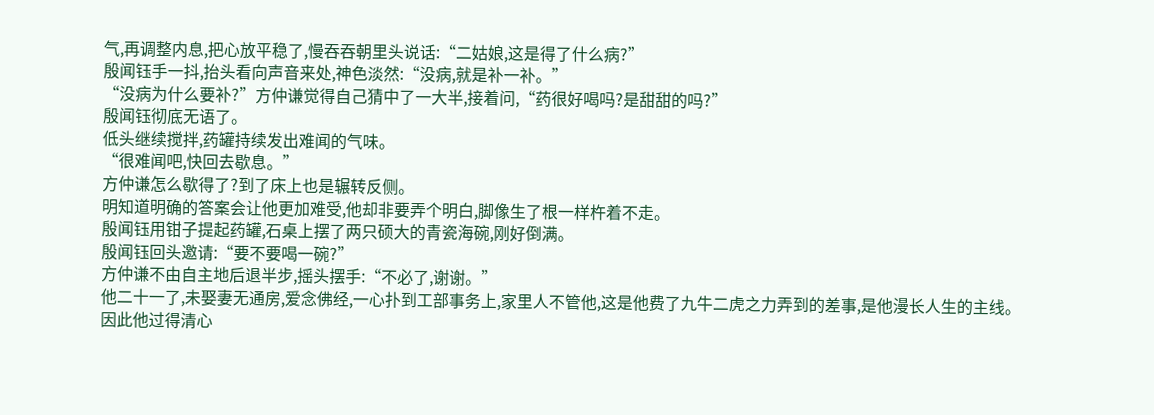气,再调整内息,把心放平稳了,慢吞吞朝里头说话:“二姑娘,这是得了什么病?”
殷闻钰手一抖,抬头看向声音来处,神色淡然:“没病,就是补一补。”
“没病为什么要补?”方仲谦觉得自己猜中了一大半,接着问,“药很好喝吗?是甜甜的吗?”
殷闻钰彻底无语了。
低头继续搅拌,药罐持续发出难闻的气味。
“很难闻吧,快回去歇息。”
方仲谦怎么歇得了?到了床上也是辗转反侧。
明知道明确的答案会让他更加难受,他却非要弄个明白,脚像生了根一样杵着不走。
殷闻钰用钳子提起药罐,石桌上摆了两只硕大的青瓷海碗,刚好倒满。
殷闻钰回头邀请:“要不要喝一碗?”
方仲谦不由自主地后退半步,摇头摆手:“不必了,谢谢。”
他二十一了,未娶妻无通房,爱念佛经,一心扑到工部事务上,家里人不管他,这是他费了九牛二虎之力弄到的差事,是他漫长人生的主线。
因此他过得清心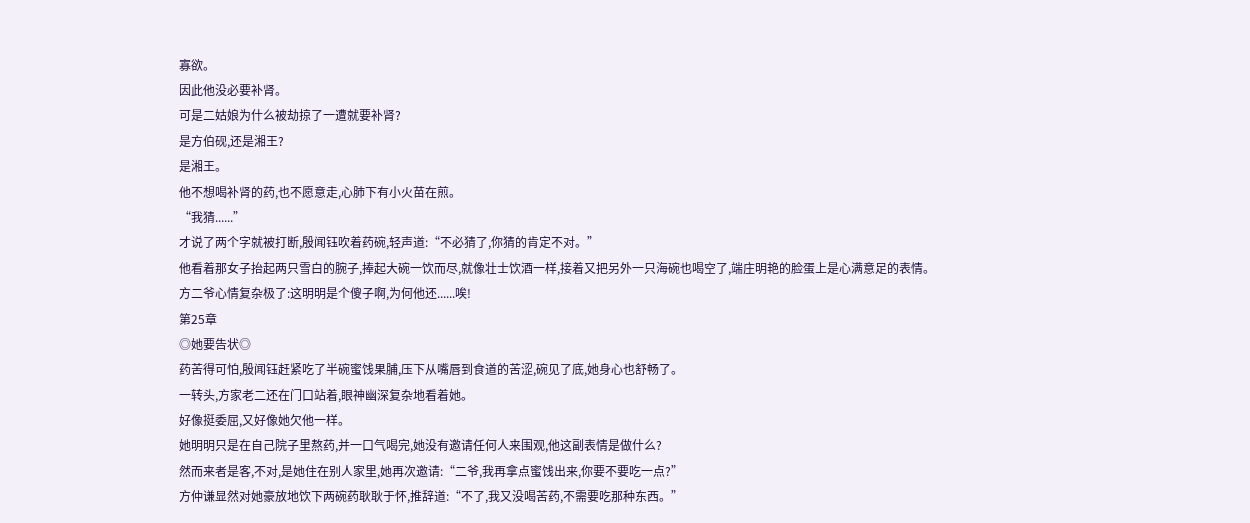寡欲。
因此他没必要补肾。
可是二姑娘为什么被劫掠了一遭就要补肾?
是方伯砚,还是湘王?
是湘王。
他不想喝补肾的药,也不愿意走,心肺下有小火苗在煎。
“我猜......”
才说了两个字就被打断,殷闻钰吹着药碗,轻声道:“不必猜了,你猜的肯定不对。”
他看着那女子抬起两只雪白的腕子,捧起大碗一饮而尽,就像壮士饮酒一样,接着又把另外一只海碗也喝空了,端庄明艳的脸蛋上是心满意足的表情。
方二爷心情复杂极了:这明明是个傻子啊,为何他还......唉!
第25章
◎她要告状◎
药苦得可怕,殷闻钰赶紧吃了半碗蜜饯果脯,压下从嘴唇到食道的苦涩,碗见了底,她身心也舒畅了。
一转头,方家老二还在门口站着,眼神幽深复杂地看着她。
好像挺委屈,又好像她欠他一样。
她明明只是在自己院子里熬药,并一口气喝完,她没有邀请任何人来围观,他这副表情是做什么?
然而来者是客,不对,是她住在别人家里,她再次邀请:“二爷,我再拿点蜜饯出来,你要不要吃一点?”
方仲谦显然对她豪放地饮下两碗药耿耿于怀,推辞道:“不了,我又没喝苦药,不需要吃那种东西。”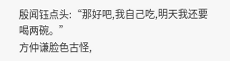殷闻钰点头:“那好吧,我自己吃,明天我还要喝两碗。”
方仲谦脸色古怪,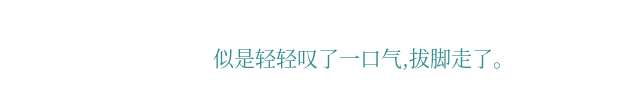似是轻轻叹了一口气,拔脚走了。